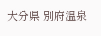大分県 別府温泉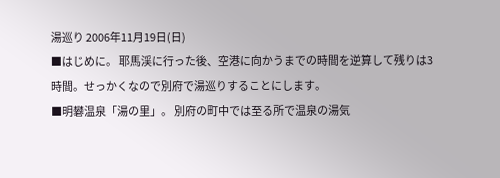湯巡り 2006年11月19日(日)
■はじめに。 耶馬渓に行った後、空港に向かうまでの時間を逆算して残りは3時間。せっかくなので別府で湯巡りすることにします。
■明礬温泉「湯の里」。 別府の町中では至る所で温泉の湯気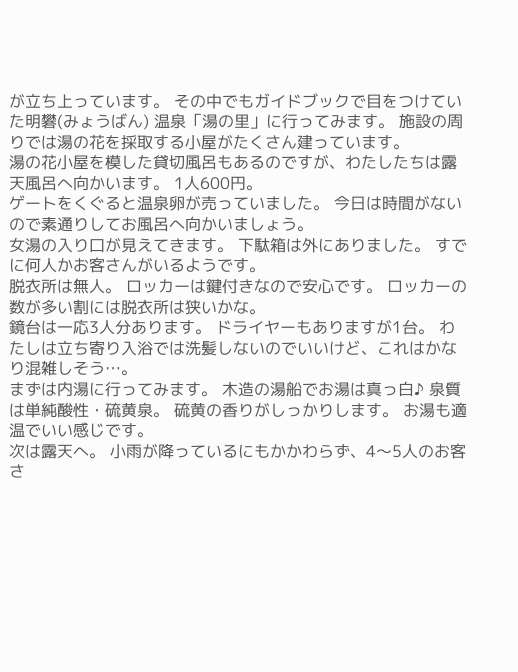が立ち上っています。 その中でもガイドブックで目をつけていた明礬(みょうばん) 温泉「湯の里」に行ってみます。 施設の周りでは湯の花を採取する小屋がたくさん建っています。
湯の花小屋を模した貸切風呂もあるのですが、わたしたちは露天風呂へ向かいます。 1人600円。
ゲートをくぐると温泉卵が売っていました。 今日は時間がないので素通りしてお風呂へ向かいましょう。
女湯の入り口が見えてきます。 下駄箱は外にありました。 すでに何人かお客さんがいるようです。
脱衣所は無人。 ロッカーは鍵付きなので安心です。 ロッカーの数が多い割には脱衣所は狭いかな。
鏡台は一応3人分あります。 ドライヤーもありますが1台。 わたしは立ち寄り入浴では洗髪しないのでいいけど、これはかなり混雑しそう…。
まずは内湯に行ってみます。 木造の湯船でお湯は真っ白♪ 泉質は単純酸性・硫黄泉。 硫黄の香りがしっかりします。 お湯も適温でいい感じです。
次は露天へ。 小雨が降っているにもかかわらず、4〜5人のお客さ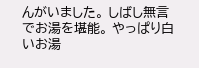んがいました。 しばし無言でお湯を堪能。 やっぱり白いお湯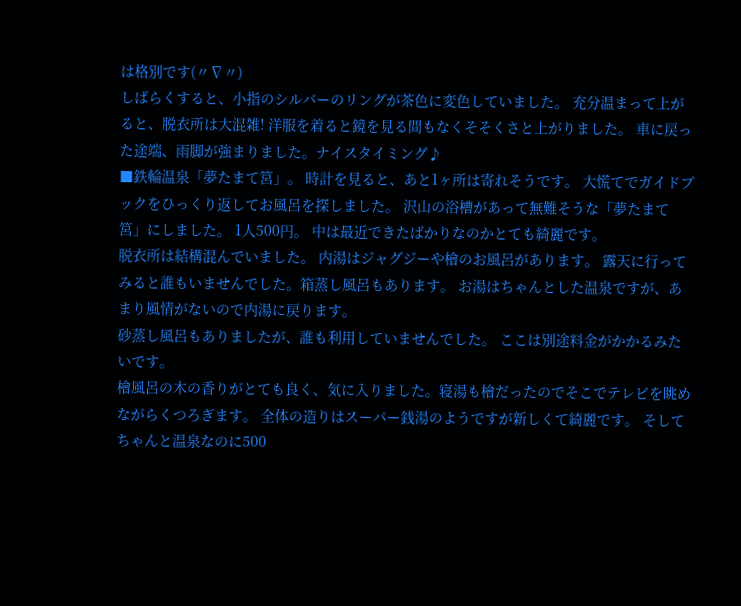は格別です(〃∇〃)
しばらくすると、小指のシルバーのリングが茶色に変色していました。 充分温まって上がると、脱衣所は大混雑! 洋服を着ると鏡を見る間もなくそそくさと上がりました。 車に戻った途端、雨脚が強まりました。ナイスタイミング♪
■鉄輪温泉「夢たまて筥」。 時計を見ると、あと1ヶ所は寄れそうです。 大慌てでガイドブックをひっくり返してお風呂を探しました。 沢山の浴槽があって無難そうな「夢たまて筥」にしました。 1人500円。 中は最近できたばかりなのかとても綺麗です。
脱衣所は結構混んでいました。 内湯はジャグジーや檜のお風呂があります。 露天に行ってみると誰もいませんでした。箱蒸し風呂もあります。 お湯はちゃんとした温泉ですが、あまり風情がないので内湯に戻ります。
砂蒸し風呂もありましたが、誰も利用していませんでした。 ここは別途料金がかかるみたいです。
檜風呂の木の香りがとても良く、気に入りました。寝湯も檜だったのでそこでテレビを眺めながらくつろぎます。 全体の造りはスーパー銭湯のようですが新しくて綺麗です。 そしてちゃんと温泉なのに500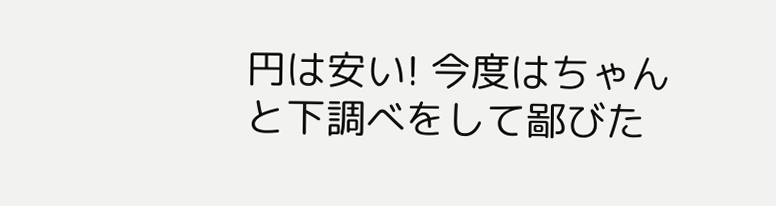円は安い! 今度はちゃんと下調べをして鄙びた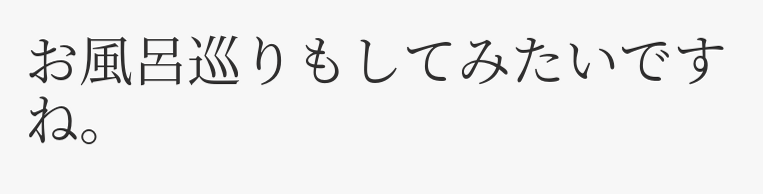お風呂巡りもしてみたいですね。